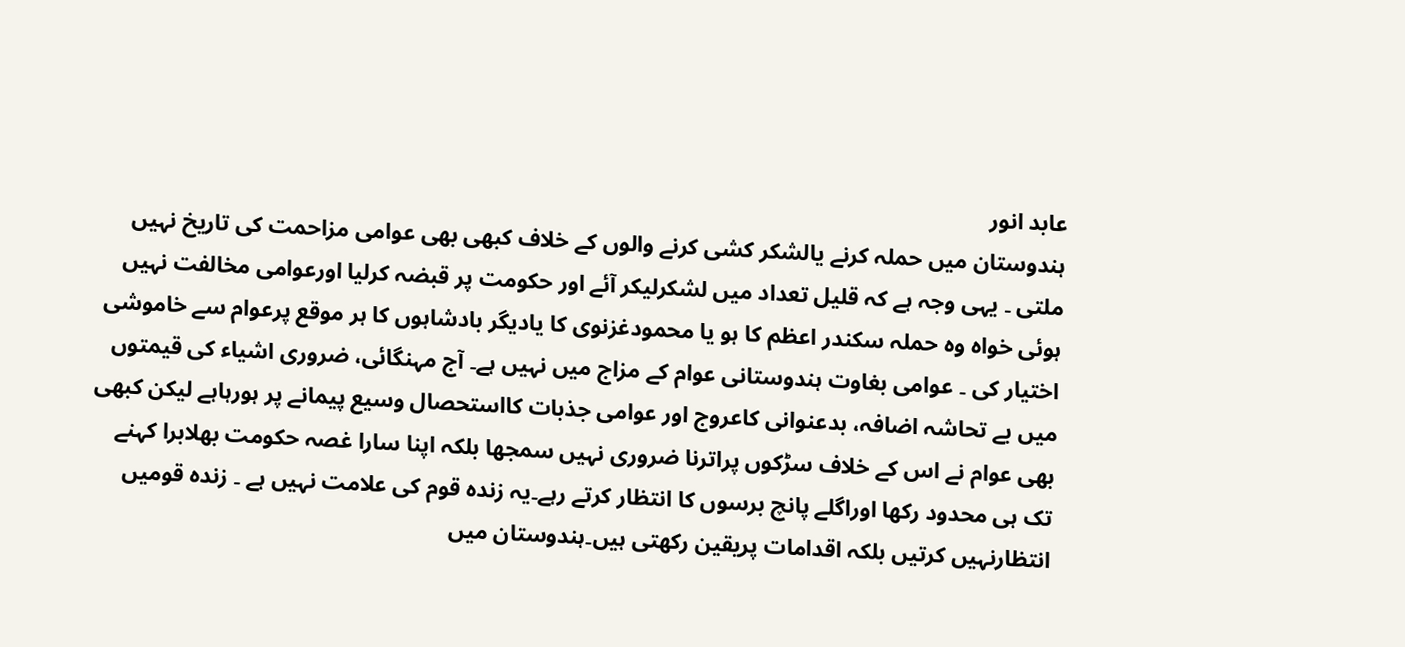عابد انور
ہندوستان میں حملہ کرنے یالشکر کشی کرنے والوں کے خلاف کبھی بھی عوامی مزاحمت کی تاریخ نہیں ملتی ۔ یہی وجہ ہے کہ قلیل تعداد میں لشکرلیکر آئے اور حکومت پر قبضہ کرلیا اورعوامی مخالفت نہیں ہوئی خواہ وہ حملہ سکندر اعظم کا ہو یا محمودغزنوی کا یادیگر بادشاہوں کا ہر موقع پرعوام سے خاموشی اختیار کی ۔ عوامی بغاوت ہندوستانی عوام کے مزاج میں نہیں ہے۔ آج مہنگائی، ضروری اشیاء کی قیمتوں میں بے تحاشہ اضافہ، بدعنوانی کاعروج اور عوامی جذبات کااستحصال وسیع پیمانے پر ہورہاہے لیکن کبھی بھی عوام نے اس کے خلاف سڑکوں پراترنا ضروری نہیں سمجھا بلکہ اپنا سارا غصہ حکومت بھلابرا کہنے تک ہی محدود رکھا اوراگلے پانچ برسوں کا انتظار کرتے رہے۔یہ زندہ قوم کی علامت نہیں ہے ۔ زندہ قومیں انتظارنہیں کرتیں بلکہ اقدامات پریقین رکھتی ہیں۔ہندوستان میں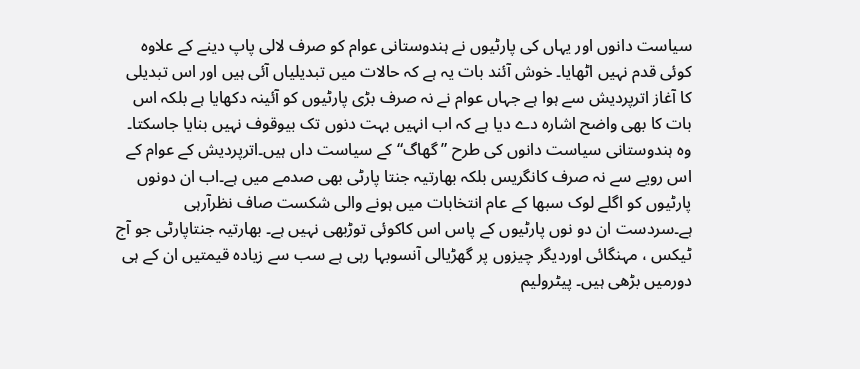سیاست دانوں اور یہاں کی پارٹیوں نے ہندوستانی عوام کو صرف لالی پاپ دینے کے علاوہ کوئی قدم نہیں اٹھایا۔ خوش آئند بات یہ ہے کہ حالات میں تبدیلیاں آئی ہیں اور اس تبدیلی کا آغاز اترپردیش سے ہوا ہے جہاں عوام نے نہ صرف بڑی پارٹیوں کو آئینہ دکھایا ہے بلکہ اس بات کا بھی واضح اشارہ دے دیا ہے کہ اب انہیں بہت دنوں تک بیوقوف نہیں بنایا جاسکتا۔ وہ ہندوستانی سیاست دانوں کی طرح ”گھاگ“کے سیاست داں ہیں۔اترپردیش کے عوام کے اس رویے سے نہ صرف کانگریس بلکہ بھارتیہ جنتا پارٹی بھی صدمے میں ہے۔اب ان دونوں پارٹیوں کو اگلے لوک سبھا کے عام انتخابات میں ہونے والی شکست صاف نظرآرہی ہے۔سردست ان دو نوں پارٹیوں کے پاس اس کاکوئی توڑبھی نہیں ہے۔ بھارتیہ جنتاپارٹی جو آج ٹیکس ، مہنگائی اوردیگر چیزوں پر گھڑیالی آنسوبہا رہی ہے سب سے زیادہ قیمتیں ان کے ہی دورمیں بڑھی ہیں۔ پیٹرولیم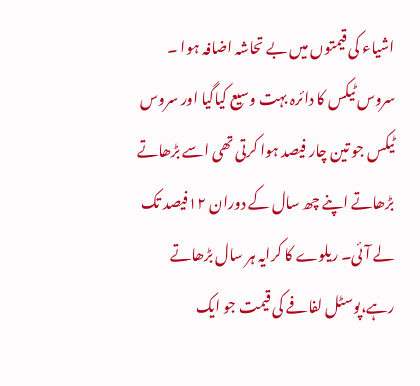اشیاء کی قیمتوں میں بے تحاشہ اضافہ ہوا ۔ سروس ٹیکس کا دائرہ بہت وسیع کیاگیا اور سروس ٹیکس جو تین چار فیصد ہوا کرتی تھی اسے بڑھاتے بڑھاتے اپنے چھ سال کے دوران ۱۲فیصد تک لے آئی۔ ریلوے کا کرایہ ہر سال بڑھاتے رہے،پوسٹل لفافے کی قیمت جو ایک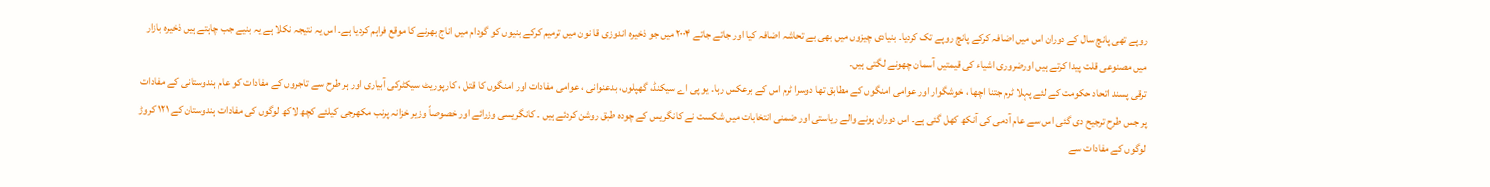روپے تھی پانچ سال کے دوران اس میں اضافہ کرکے پانچ روپے تک کردیا۔ بنیادی چیزوں میں بھی بے تحاشہ اضافہ کیا اور جاتے جاتے ۲۰۰۴ میں جو ذخیرہ اندوزی قا نون میں ترمیم کرکے بنیوں کو گودام میں اناج بھرنے کا موقع فراہم کردیا ہے۔ اس یہ نتیجہ نکلا ہے یہ بنیے جب چاہتے ہیں ذخیرہ بازار میں مصنوعی قلت پیدا کرتے ہیں اورضروری اشیاء کی قیمتیں آسمان چھونے لگتی ہیں۔
ترقی پسند اتحاد حکومت کے لئے پہلا ٹرم جتنا اچھا ، خوشگوار اور عوامی امنگوں کے مطابق تھا دوسرا ٹرم اس کے برعکس رہا۔ یو پی اے سیکنڈ، گھپلوں، بدعنوانی ، عوامی مفادات اور امنگوں کا قتل ، کارپوریٹ سیکٹرکی آبیاری اور ہر طرح سے تاجروں کے مفادات کو عام ہندوستانی کے مفادات پر جس طرح ترجیح دی گئی اس سے عام آدمی کی آنکھ کھل گئی ہے۔ اس دوران ہونے والے ریاستی اور ضمنی انتخابات میں شکست نے کانگریس کے چودہ طبق روشن کردئے ہیں ۔ کانگریسی وزرائے اور خصوصاً وزیر خزانہ پرنب مکھرجی کیلئے کچھ لاکھ لوگوں کی مفادات ہندوستان کے ۱۲۱ کروڑ لوگوں کے مفادات سے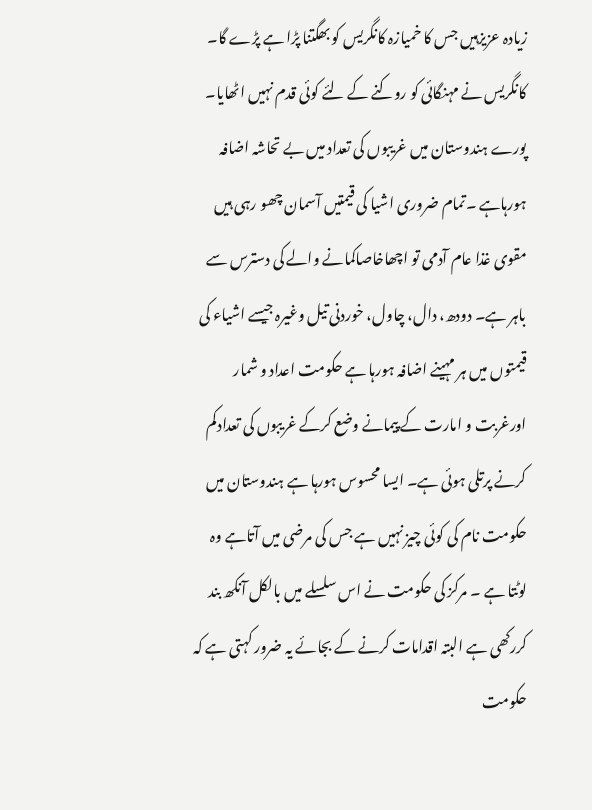زیادہ عزیزہیں جس کا خمیازہ کانگریس کو بھگتنا پڑا ہے پڑے گا۔ کانگریس نے مہنگائی کو روکنے کے لئے کوئی قدم نہیں اٹھایا۔ پورے ہندوستان میں غریبوں کی تعداد میں بے تحاشہ اضافہ ہورہاہے ۔تمام ضروری اشیا کی قیمتیں آسمان چھو رہی ہیں مقوی غذا عام آدمی تو اچھاخاصاکمانے والے کی دسترس سے باہر ہے۔ دودھ، دال، چاول، خوردنی تیل وغیرہ جیسے اشیاء کی قیمتوں میں ہر مہینے اضافہ ہورہا ہے حکومت اعداد و شمار اورغربت و امارت کے پیمانے وضع کرکے غریبوں کی تعدادکم کرنے پرتلی ہوئی ہے۔ ایسا محسوس ہورہا ہے ہندوستان میں حکومت نام کی کوئی چیز نہیں ہے جس کی مرضی میں آتاہے وہ لوٹتا ہے ۔ مرکز کی حکومت نے اس سلسلے میں بالکل آنکھ بند کررکھی ہے البتہ اقدامات کرنے کے بجائے یہ ضرور کہتی ہے کہ حکومت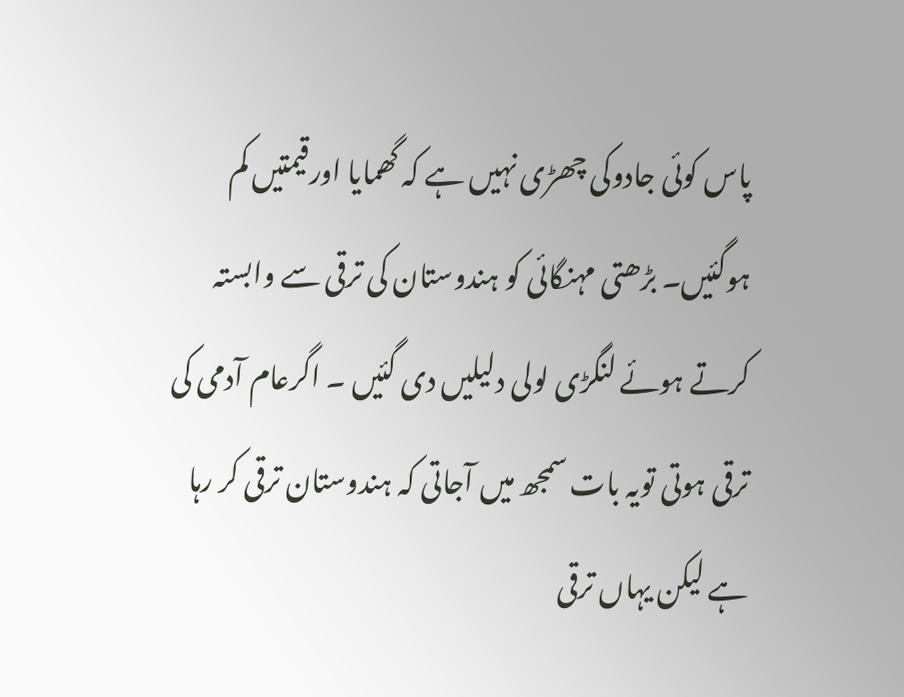پاس کوئی جادوکی چھڑی نہیں ہے کہ گھمایا اورقیمتیں کم ہوگئیں۔ بڑھتی مہنگائی کو ہندوستان کی ترقی سے وابستہ کرتے ہوئے لنگڑی لولی دلیلیں دی گئیں ۔ اگرعام آدمی کی ترقی ہوتی تویہ بات سمجھ میں آجاتی کہ ہندوستان ترقی کر رہا ہے لیکن یہاں ترقی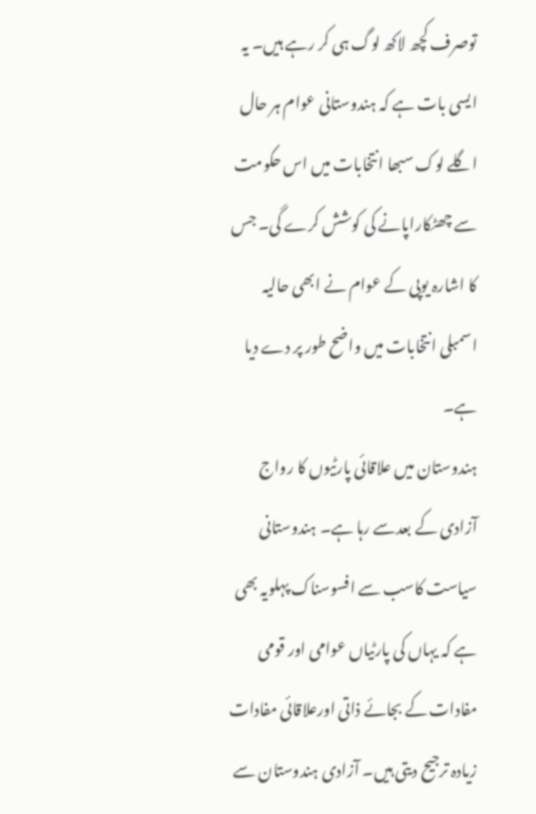توصرف کچھ لاکھ لوگ ہی کر رہے ہیں۔ یہ ایسی بات ہے کہ ہندوستانی عوام ہر حال اگلے لوک سبھا انتخابات میں اس حکومت سے چھٹکاراپانے کی کوشش کرے گی۔ جس کا اشارہ یوپی کے عوام نے ابھی حالیہ اسمبلی انتخابات میں واضح طور پر دے دیا ہے۔
ہندوستان میں علاقائی پارٹیوں کا رواج آزادی کے بعدسے رہا ہے۔ ہندوستانی سیاست کاسب سے افسوسناک پہلویہ بھی ہے کہ یہاں کی پارٹیاں عوامی اور قومی مفادات کے بجائے ذاتی اورعلاقائی مفادات زیادہ ترجیح دیتی ہیں۔ آزادی ہندوستان سے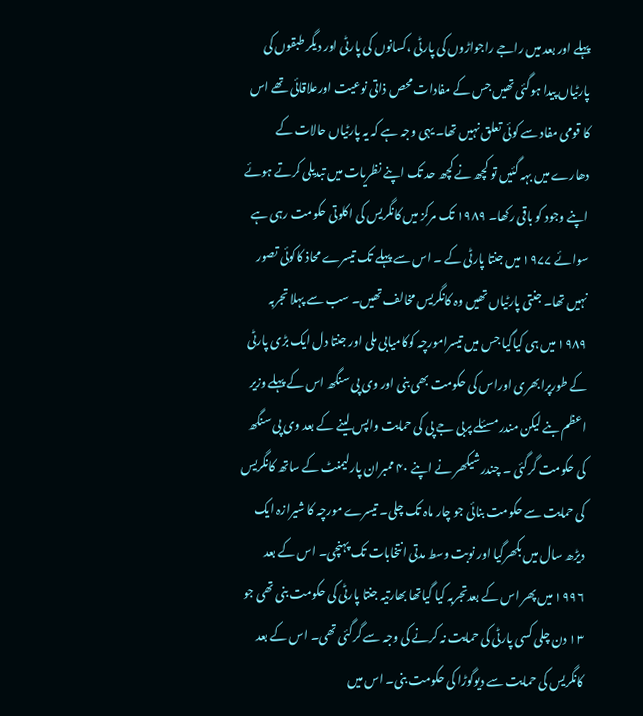پہلے اور بعد میں راجے راجواڑوں کی پارٹی ،کسانوں کی پارٹی اور دیگر طبقوں کی پارٹیاں پیدا ہوگئی تھیں جس کے مفادات محص ذاتی نوعیت اورعلاقائی تھے اس کا قومی مفاد سے کوئی تعلق نہیں تھا۔ یہی وجہ ہے کہ یہ پارٹیاں حالات کے دھارے میں بہہ گئیں تو کچھ نے کچھ حد تک اپنے نظریات میں تبدیلی کرتے ہوئے اپنے وجود کو باقی رکھا۔ ۱۹۸۹ تک مرکز میں کانگریس کی اکلوتی حکومت رہی ہے سوائے ۱۹۷۷ میں جنتا پارٹی کے ۔ اس سے پہلے تک تیسرے محاذ کاکوئی تصور نہیں تھا۔ جنتی پارٹیاں تھیں وہ کانگریس مخالف تھیں۔ سب سے پہلا تجربہ ۱۹۸۹ میں ہی کیاگیا جس میں تیسرامورچہ کوکامیابی ملی اور جنتا دل ایک بڑی پارٹی کے طورپرابھری اوراس کی حکومت بھی بنی اور وی پی سنگھ اس کے پہلے وزیر اعظم بنے لیکن مندر مسئلے پربی جے پی کی حمایت واپس لینے کے بعد وی پی سنگھ کی حکومت گرگئی ۔ چندرشیکھر نے اپنے ۴۰ ممبران پارلیمنٹ کے ساتھ کانگریس کی حمایت سے حکومت بنائی جو چار ماہ تک چلی۔ تیسرے مورچہ کا شیرازہ ایک دیڑھ سال میں بکھرگیا اور نوبت وسط مدتی انتخابات تک پہنچی۔ اس کے بعد ۱۹۹۶ میں پھر اس کے بعدتجربہ کیا گیاتھا بھارتیہ جنتا پارٹی کی حکومت بنی تھی جو ۱۳ دن چلی کسی پارٹی کی حمایت نہ کرنے کی وجہ سے گرگئی تھی۔ اس کے بعد کانگریس کی حمایت سے دیوگوڑا کی حکومت بنی۔ اس میں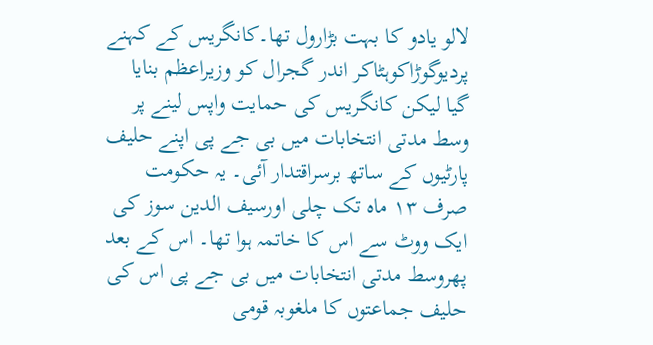لالو یادو کا بہت بڑارول تھا۔کانگریس کے کہنے پردیوگوڑاکوہٹاکر اندر گجرال کو وزیراعظم بنایا گیا لیکن کانگریس کی حمایت واپس لینے پر وسط مدتی انتخابات میں بی جے پی اپنے حلیف پارٹیوں کے ساتھ برسراقتدار آئی۔ یہ حکومت صرف ۱۳ ماہ تک چلی اورسیف الدین سوز کی ایک ووٹ سے اس کا خاتمہ ہوا تھا۔ اس کے بعد پھروسط مدتی انتخابات میں بی جے پی اس کی حلیف جماعتوں کا ملغوبہ قومی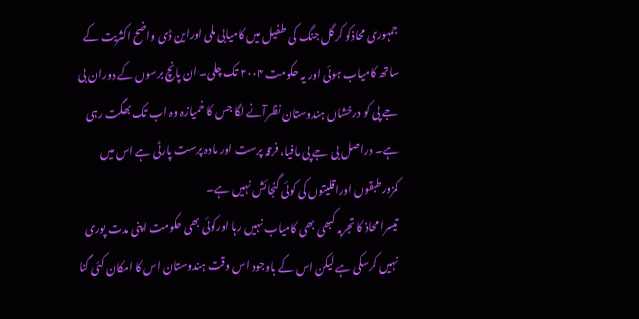جمہوری محاذکو کرگل جنگ کی طفیل میں کامیابی ملی اوراین ڈی واضح اکثریت کے ساتھ کامیاب ہوئی اور یہ حکومت ۲۰۰۴ تک چلی۔ ان پانچ برسوں کے دوران بی جے پی کو درخشاں ہندوستان نظرآنے لگا جس کا خمیازہ وہ اب تک بھگت رہی ہے۔ دراصل بی جے پی مافیا، فرقہ پرست اور مادہ پرست پارٹی ہے اس میں کمزورطبقوں اوراقلیتوں کی کوئی گنجائش نہیں ہے۔
تیسرا محاذ کا تجربہ کبھی بھی کامیاب نہیں رہا اورکوئی بھی حکومت اپنی مدت پوری نہیں کرسکی ہے لیکن اس کے باوجود اس وقت ہندوستان اس کا امکان کئی گنا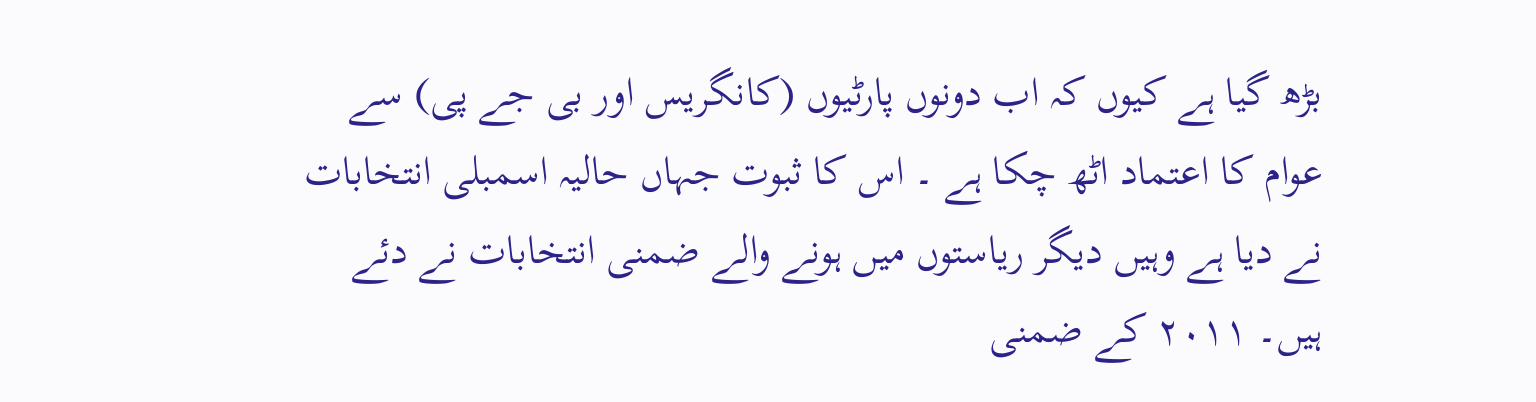بڑھ گیا ہے کیوں کہ اب دونوں پارٹیوں (کانگریس اور بی جے پی) سے عوام کا اعتماد اٹھ چکا ہے ۔ اس کا ثبوت جہاں حالیہ اسمبلی انتخابات نے دیا ہے وہیں دیگر ریاستوں میں ہونے والے ضمنی انتخابات نے دئے ہیں۔ ۲۰۱۱ کے ضمنی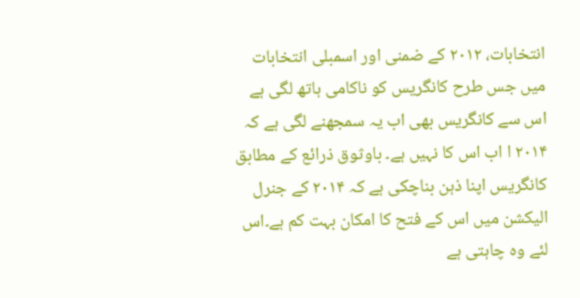انتخابات، ۲۰۱۲ کے ضمنی اور اسمبلی انتخابات میں جس طرح کانگریس کو ناکامی ہاتھ لگی ہے اس سے کانگریس بھی اب یہ سمجھنے لگی ہے کہ ۲۰۱۴ ا اب اس کا نہیں ہے۔ باوثوق ذرائع کے مطابق کانگریس اپنا ذہن بناچکی ہے کہ ۲۰۱۴ کے جنرل الیکشن میں اس کے فتح کا امکان بہت کم ہے۔اس لئے وہ چاہتی ہے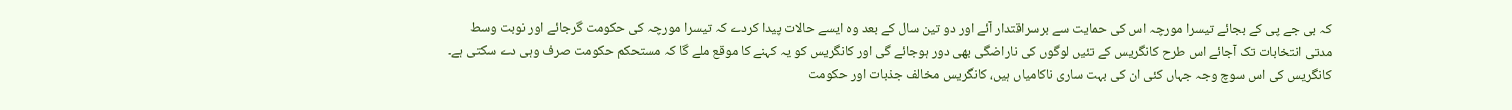کہ بی جے پی کے بجائے تیسرا مورچہ اس کی حمایت سے برسراقتدار آئے اور دو تین سال کے بعد وہ ایسے حالات پیدا کردے کہ تیسرا مورچہ کی حکومت گرجائے اور نوبت وسط مدتی انتخابات تک آجائے اس طرح کانگریس کے تئیں لوگوں کی ناراضگی بھی دور ہوجائے گی اور کانگریس کو یہ کہنے کا موقع ملے گا کہ مستحکم حکومت صرف وہی دے سکتی ہے۔ کانگریس کی اس سوچ وجہ جہاں کئی ان کی بہت ساری ناکامیاں ہیں، کانگریس مخالف جذبات اور حکومت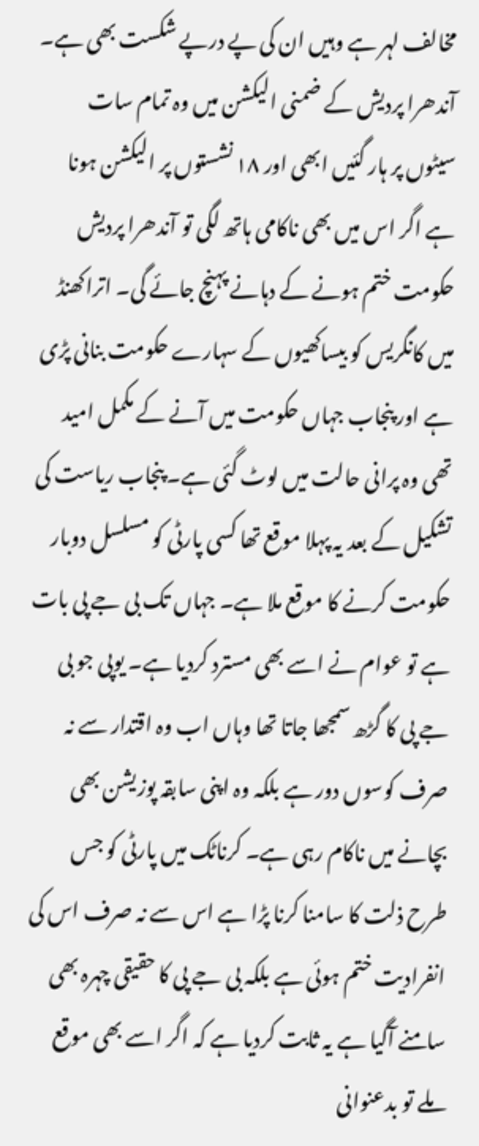مخالف لہر ہے وہیں ان کی پے درپے شکست بھی ہے۔ آندھرا پردیش کے ضمنی الیکشن میں وہ تمام سات سیٹوں پر ہار گئیں ابھی اور ۱۸ نشستوں پر الیکشن ہونا ہے اگر اس میں بھی ناکامی ہاتھ لگی تو آندھرا پردیش حکومت ختم ہونے کے دہانے پہنچ جائے گی۔ اتراکھنڈ میں کانگریس کو بیساکھیوں کے سہارے حکومت بنانی پڑی ہے اور پنجاب جہاں حکومت میں آنے کے مکمل امید تھی وہ پرانی حالت میں لوٹ گئی ہے۔ پنجاب ریاست کی تشکیل کے بعد یہ پہلا موقع تھا کسی پارٹی کو مسلسل دوبار حکومت کرنے کا موقع ملا ہے۔ جہاں تک بی جے پی بات ہے تو عوام نے اسے بھی مسترد کردیا ہے۔ یوپی جو بی جے پی کا گڑھ سمجھا جاتا تھا وہاں اب وہ اقتدار سے نہ صرف کوسوں دور ہے بلکہ وہ اپنی سابقہ پوزیشن بھی بچانے میں ناکام رہی ہے۔ کرناٹک میں پارٹی کو جس طرح ذلت کا سامنا کرنا پڑا ہے اس سے نہ صرف اس کی انفرادیت ختم ہوئی ہے بلکہ بی جے پی کا حقیقی چہرہ بھی سامنے آگیا ہے یہ ثابت کردیا ہے کہ اگر اسے بھی موقع ملے تو بدعنوانی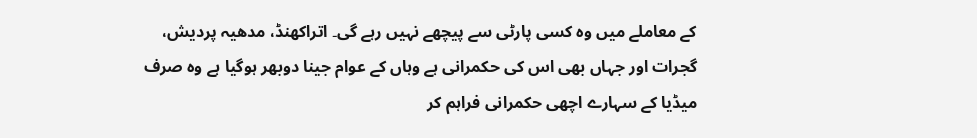کے معاملے میں وہ کسی پارٹی سے پیچھے نہیں رہے گی۔ اتراکھنڈ، مدھیہ پردیش، گجرات اور جہاں بھی اس کی حکمرانی ہے وہاں کے عوام جینا دوبھر ہوگیا ہے وہ صرف میڈیا کے سہارے اچھی حکمرانی فراہم کر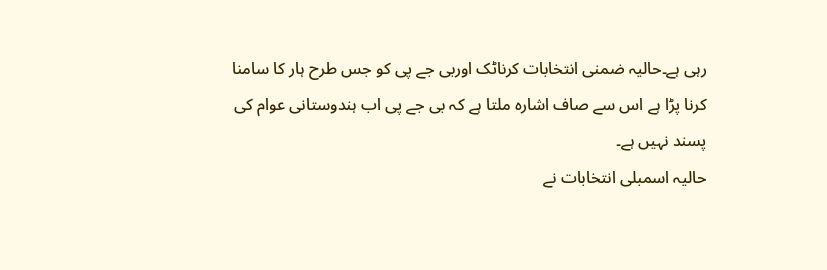رہی ہے۔حالیہ ضمنی انتخابات کرناٹک اوربی جے پی کو جس طرح ہار کا سامنا کرنا پڑا ہے اس سے صاف اشارہ ملتا ہے کہ بی جے پی اب ہندوستانی عوام کی پسند نہیں ہے۔
حالیہ اسمبلی انتخابات نے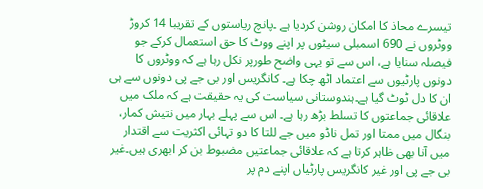تیسرے محاذ کا امکان روشن کردیا ہے ۔پانچ ریاستوں کے تقریبا 14 کروڑ ووٹروں نے 690 اسمبلی سیٹوں پر اپنے ووٹ کا حق استعمال کرکے جو فیصلہ سنایا ہے، اس سے تو یہی واضح طورپر نکل رہا ہے کہ ووٹروں کا دونوں پارٹیوں سے اعتماد اٹھ چکا ہے۔ کانگریس اور بی جے پی دونوں سے ہی ان کا دل ٹوٹ گیا ہے۔ہندوستانی سیاست کی یہ حقیقت ہے کہ ملک میں علاقائی جماعتوں کا تسلط بڑھ رہا ہے۔ اس سے پہلے بہار میں نتیش کمار، بنگال میں ممتا اور تمل ناڈو میں جے للتا کا دو تہائی اکثریت سے اقتدار میں آنا بھی ظاہر کرتا ہے کہ علاقائی جماعتیں مضبوط بن کر ابھری ہیں۔غیر بی جے پی اور غیر کانگریس پارٹیاں اپنے دم پر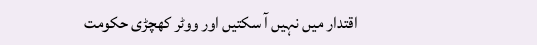اقتدار میں نہیں آ سکتیں اور ووٹر کھچڑی حکومت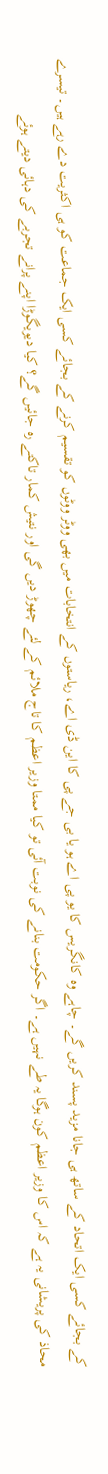کے بجائے کسی ایک اتحاد کے ساتھ ہی جانا مزید پسند کریں گے۔ چاہے وہ کانگریس کا یو پی اے ہو یا بی جے پی کا این ڈی اے، ریاستوں کے انتخابات میں بھی ووٹر ووٹوں کو تقسیم کرنے کے بجائے کسی ایک جماعت کو ہی اکثریت دے رہے ہیں۔ تیسرے محاذ کی پریشانی یہ ہے کہ اس کا وزیر اعظم کون ہوگا یہ طے نہیں ہے۔ اگر حکومت بنانے کی نوبت آئی تو کیا ممتا وزیر اعظم کا تاج ملائم کے لئے چھوڑ دیں گی اور نتیش کمار تاکتے رہ جائیں گے؟ کیا دیویگوڑا اپنے پرانے تجربے کی دہائی دیتے ہوئے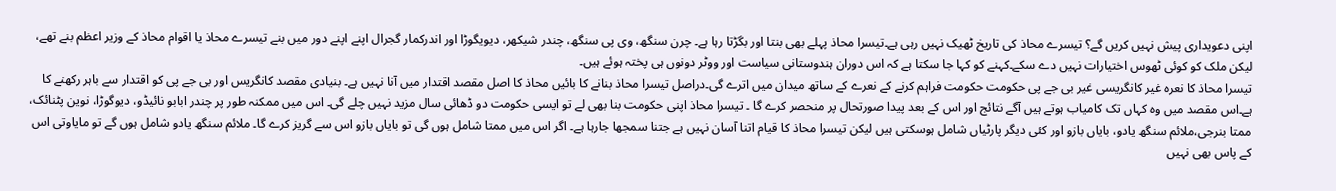اپنی دعویداری پیش نہیں کریں گے؟ تیسرے محاذ کی تاریخ ٹھیک نہیں رہی ہے۔تیسرا محاذ پہلے بھی بنتا اور بگڑتا رہا ہے۔ چرن سنگھ، وی پی سنگھ، چندر شیکھر، دیویگوڑا اور اندرکمار گجرال اپنے اپنے دور میں بنے تیسرے محاذ یا اقوام محاذ کے وزیر اعظم بنے تھے، لیکن ملک کو کوئی ٹھوس اختیارات نہیں دے سکے۔کہنے کو کہا جا سکتا ہے کہ اس دوران ہندوستانی سیاست اور ووٹر دونوں ہی پختہ ہوئے ہیں۔
تیسرا محاذ کا نعرہ غیر کانگریسی غیر بی جے پی حکومت حکومت فراہم کرنے کے نعرے کے ساتھ میدان میں اترے گی۔دراصل تیسرا محاذ بنانے کا بائیں محاذ کا اصل مقصد اقتدار میں آنا نہیں ہے۔ بنیادی مقصد کانگریس اور بی جے پی کو اقتدار سے باہر رکھنے کا ہے۔اس مقصد میں وہ کہاں تک کامیاب ہوتے ہیں آگے نتائج اور اس کے بعد پیدا صورتحال پر منحصر کرے گا ۔ تیسرا محاذ اپنی حکومت بنا بھی لے تو ایسی حکومت دو ڈھائی سال مزید نہیں چلے گی۔ اس میں ممکنہ طور پر چندر ابابو نائیڈو، دیوگوڑا، نوین پٹنائک، ممتا بنرجی،ملائم سنگھ یادو، بایاں بازو اور کئی دیگر پارٹیاں شامل ہوسکتی ہیں لیکن تیسرا محاذ کا قیام اتنا آسان نہیں ہے جتنا سمجھا جارہا ہے۔ اگر اس میں ممتا شامل ہوں گی تو بایاں بازو اس سے گریز کرے گا۔ ملائم سنگھ یادو شامل ہوں گے تو مایاوتی اس کے پاس بھی نہیں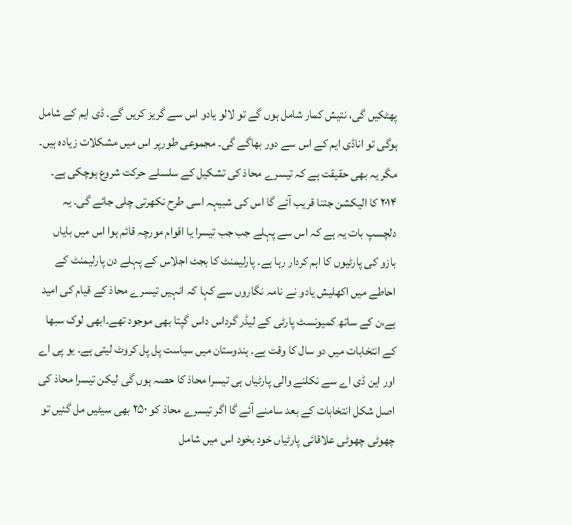پھٹکیں گی، نتیش کمار شامل ہوں گے تو لالو یادو اس سے گریز کریں گے۔ ڈی ایم کے شامل ہوگی تو اناڈی ایم کے اس سے دور بھاگے گی۔ مجموعی طورپر اس میں مشکلات زیادہ ہیں۔ مگر یہ بھی حقیقت ہے کہ تیسرے محاذ کی تشکیل کے سلسلے حرکت شروع ہوچکی ہے۔ ۲۰۱۴ کا الیکشن جتنا قریب آئے گا اس کی شبیہہ اسی طرح نکھرتی چلی جائے گی۔ یہ دلچسپ بات یہ ہے کہ اس سے پہلے جب جب تیسرا یا اقوام مورچہ قائم ہوا اس میں بایاں بازو کی پارٹیوں کا اہم کردار رہا ہے۔ پارلیمنٹ کا بجٹ اجلاس کے پہلے دن پارلیمنٹ کے احاطے میں اکھلیش یادو نے نامہ نگاروں سے کہا کہ انہیں تیسرے محاذ کے قیام کی امید ہے،ن کے ساتھ کمیونسٹ پارٹی کے لیڈر گرداس داس گپتا بھی موجود تھے۔ابھی لوک سبھا کے انتخابات میں دو سال کا وقت ہے۔ ہندوستان میں سیاست پل پل کروٹ لیتی ہے۔ یو پی اے اور این ڈی اے سے نکلنے والی پارٹیاں ہی تیسرا محاذ کا حصہ ہوں گی لیکن تیسرا محاذ کی اصل شکل انتخابات کے بعد سامنے آئے گا اگر تیسرے محاذ کو ۲۵۰ بھی سیٹیں مل گئیں تو چھوٹی چھوٹی علاقائی پارٹیاں خود بخود اس میں شامل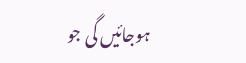ہوجائیں گی جو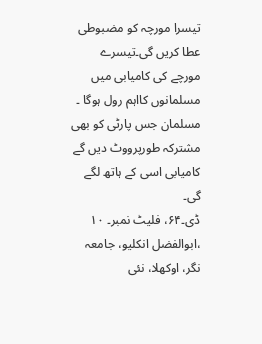تیسرا مورچہ کو مضبوطی عطا کریں گی۔تیسرے مورچے کی کامیابی میں مسلمانوں کااہم رول ہوگا ۔ مسلمان جس پارٹی کو بھی مشترکہ طورپرووٹ دیں گے کامیابی اسی کے ہاتھ لگے گی۔
ڈی۔۶۴، فلیٹ نمبر۔ ۱۰ ،ابوالفضل انکلیو، جامعہ نگر، اوکھلا، نئی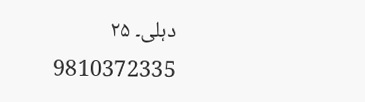دہلی۔ ۲۵
9810372335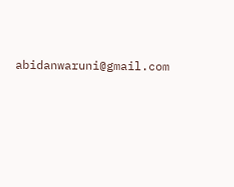abidanwaruni@gmail.com